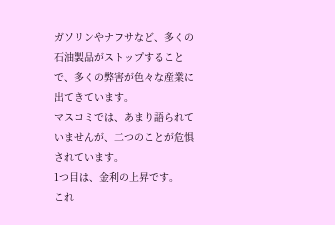ガソリンやナフサなど、多くの石油製品がストップすることで、多くの弊害が色々な産業に出てきています。
マスコミでは、あまり語られていませんが、二つのことが危惧されています。
1つ目は、金利の上昇です。
これ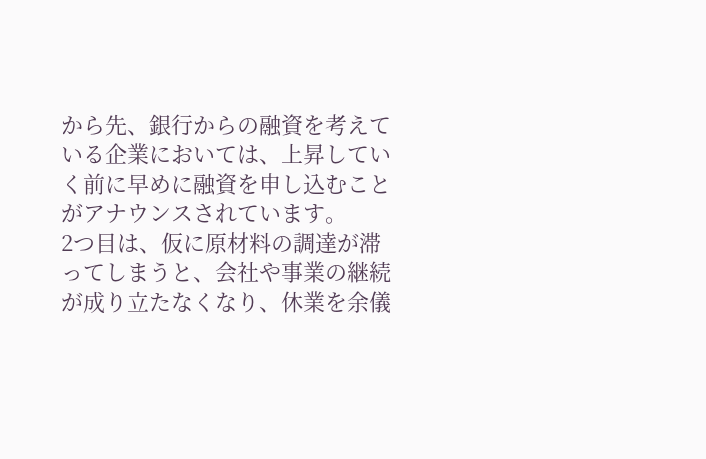から先、銀行からの融資を考えている企業においては、上昇していく前に早めに融資を申し込むことがアナウンスされています。
2つ目は、仮に原材料の調達が滞ってしまうと、会社や事業の継続が成り立たなくなり、休業を余儀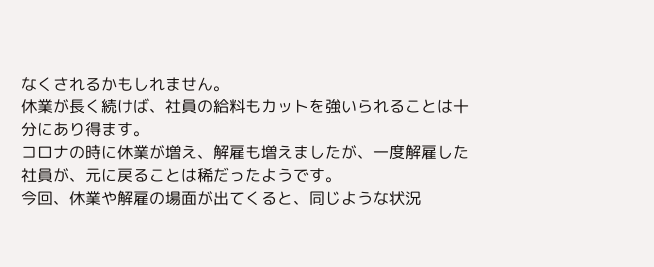なくされるかもしれません。
休業が長く続けば、社員の給料もカットを強いられることは十分にあり得ます。
コロナの時に休業が増え、解雇も増えましたが、一度解雇した社員が、元に戻ることは稀だったようです。
今回、休業や解雇の場面が出てくると、同じような状況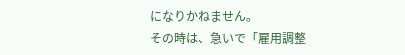になりかねません。
その時は、急いで「雇用調整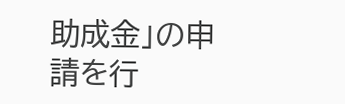助成金」の申請を行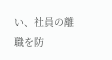い、社員の離職を防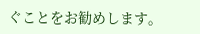ぐことをお勧めします。